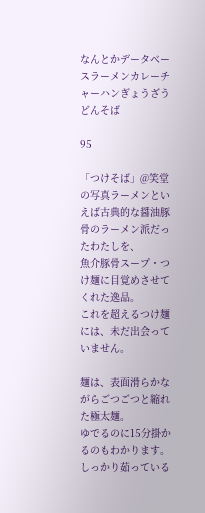なんとかデータベースラーメンカレーチャーハンぎょうざうどんそば

95

「つけそば」@笑堂の写真ラーメンといえば古典的な醤油豚骨のラーメン派だったわたしを、
魚介豚骨スープ・つけ麺に目覚めさせてくれた逸品。
これを超えるつけ麺には、未だ出会っていません。

麺は、表面滑らかながらごつごつと縮れた極太麺。
ゆでるのに15分掛かるのもわかります。
しっかり茹っている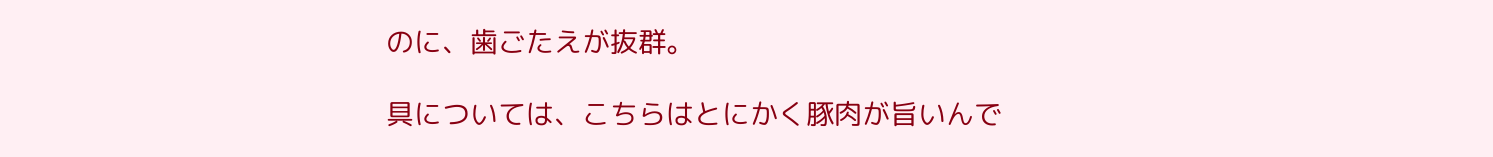のに、歯ごたえが抜群。

具については、こちらはとにかく豚肉が旨いんで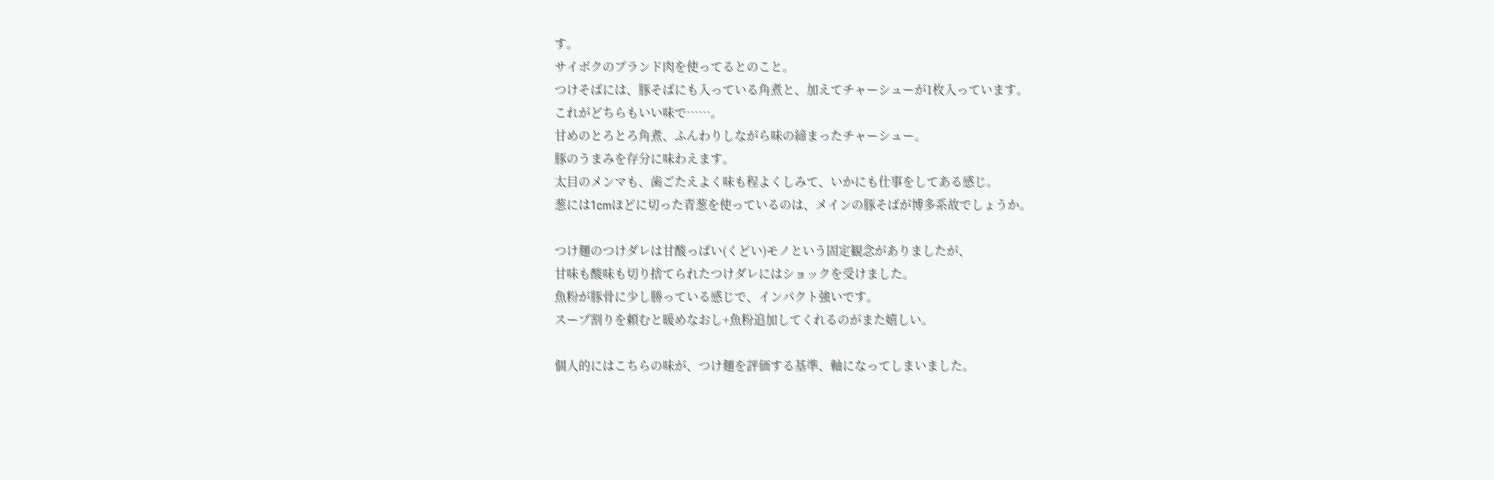す。
サイボクのブランド肉を使ってるとのこと。
つけそばには、豚そばにも入っている角煮と、加えてチャーシューが1枚入っています。
これがどちらもいい味で……。
甘めのとろとろ角煮、ふんわりしながら味の締まったチャーシュー。
豚のうまみを存分に味わえます。
太目のメンマも、歯ごたえよく味も程よくしみて、いかにも仕事をしてある感じ。
葱には1cmほどに切った青葱を使っているのは、メインの豚そばが博多系故でしょうか。

つけ麺のつけダレは甘酸っぱい(くどい)モノという固定観念がありましたが、
甘味も酸味も切り捨てられたつけダレにはショックを受けました。
魚粉が豚骨に少し勝っている感じで、インパクト強いです。
スープ割りを頼むと暖めなおし+魚粉追加してくれるのがまた嬉しい。

個人的にはこちらの味が、つけ麺を評価する基準、軸になってしまいました。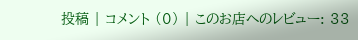投稿 | コメント (0) | このお店へのレビュー: 33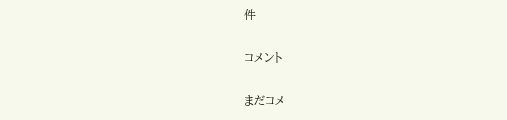件

コメント

まだコメ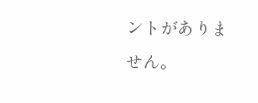ントがありません。